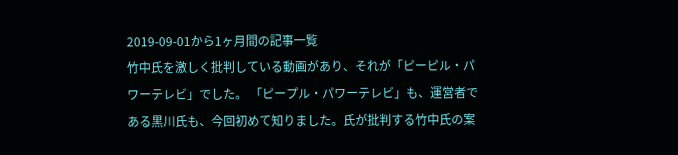2019-09-01から1ヶ月間の記事一覧
竹中氏を激しく批判している動画があり、それが「ピーピル・パワーテレビ」でした。 「ピープル・パワーテレビ」も、運営者である黒川氏も、今回初めて知りました。氏が批判する竹中氏の案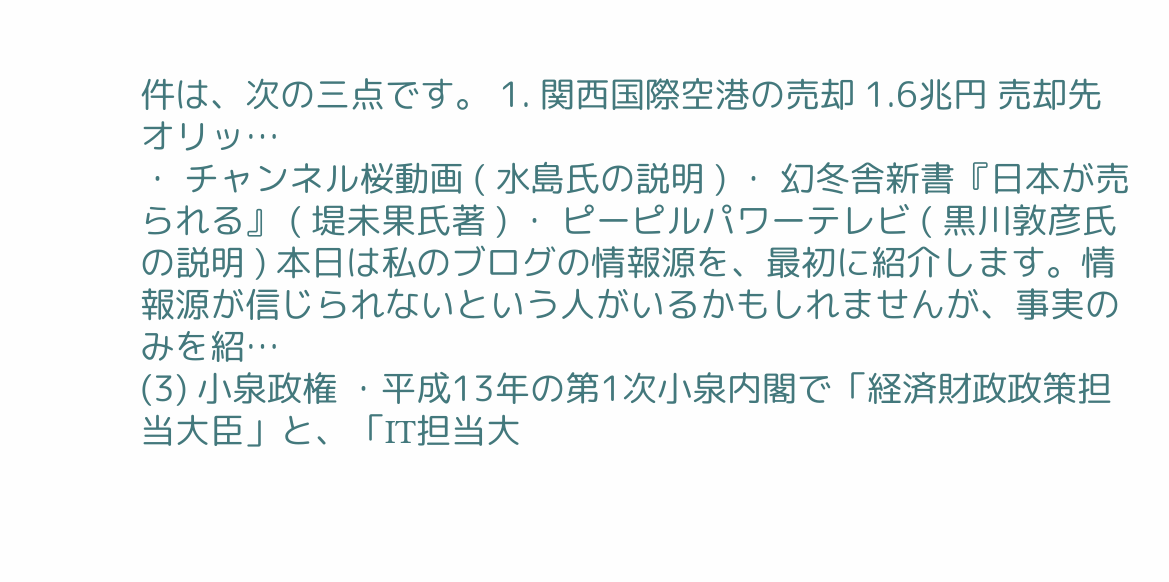件は、次の三点です。 1. 関西国際空港の売却 1.6兆円 売却先 オリッ…
・ チャンネル桜動画 ( 水島氏の説明 ) ・ 幻冬舎新書『日本が売られる』 ( 堤未果氏著 ) ・ ピーピルパワーテレビ ( 黒川敦彦氏の説明 ) 本日は私のブログの情報源を、最初に紹介します。情報源が信じられないという人がいるかもしれませんが、事実のみを紹…
(3) 小泉政権 ・平成13年の第1次小泉内閣で「経済財政政策担当大臣」と、「IT担当大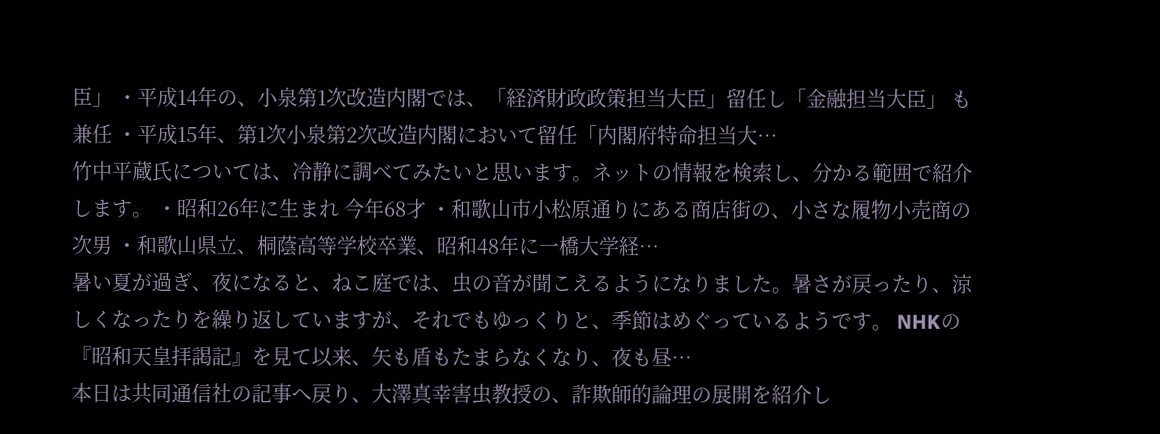臣」 ・平成14年の、小泉第1次改造内閣では、「経済財政政策担当大臣」留任し「金融担当大臣」 も兼任 ・平成15年、第1次小泉第2次改造内閣において留任「内閣府特命担当大…
竹中平蔵氏については、冷静に調べてみたいと思います。ネットの情報を検索し、分かる範囲で紹介します。 ・昭和26年に生まれ 今年68才 ・和歌山市小松原通りにある商店街の、小さな履物小売商の次男 ・和歌山県立、桐蔭高等学校卒業、昭和48年に一橋大学経…
暑い夏が過ぎ、夜になると、ねこ庭では、虫の音が聞こえるようになりました。暑さが戻ったり、涼しくなったりを繰り返していますが、それでもゆっくりと、季節はめぐっているようです。 NHKの『昭和天皇拝謁記』を見て以来、矢も盾もたまらなくなり、夜も昼…
本日は共同通信社の記事へ戻り、大澤真幸害虫教授の、詐欺師的論理の展開を紹介し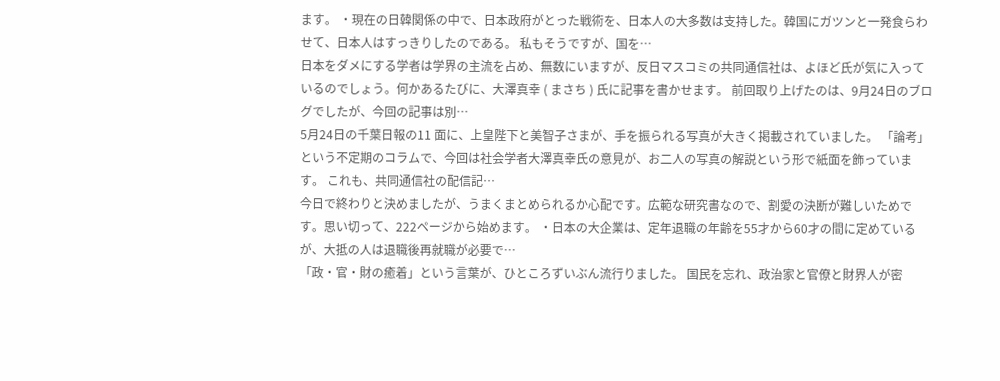ます。 ・現在の日韓関係の中で、日本政府がとった戦術を、日本人の大多数は支持した。韓国にガツンと一発食らわせて、日本人はすっきりしたのである。 私もそうですが、国を…
日本をダメにする学者は学界の主流を占め、無数にいますが、反日マスコミの共同通信社は、よほど氏が気に入っているのでしょう。何かあるたびに、大澤真幸 ( まさち ) 氏に記事を書かせます。 前回取り上げたのは、9月24日のブログでしたが、今回の記事は別…
5月24日の千葉日報の11 面に、上皇陛下と美智子さまが、手を振られる写真が大きく掲載されていました。 「論考」という不定期のコラムで、今回は社会学者大澤真幸氏の意見が、お二人の写真の解説という形で紙面を飾っています。 これも、共同通信社の配信記…
今日で終わりと決めましたが、うまくまとめられるか心配です。広範な研究書なので、割愛の決断が難しいためです。思い切って、222ページから始めます。 ・日本の大企業は、定年退職の年齢を55才から60才の間に定めているが、大抵の人は退職後再就職が必要で…
「政・官・財の癒着」という言葉が、ひところずいぶん流行りました。 国民を忘れ、政治家と官僚と財界人が密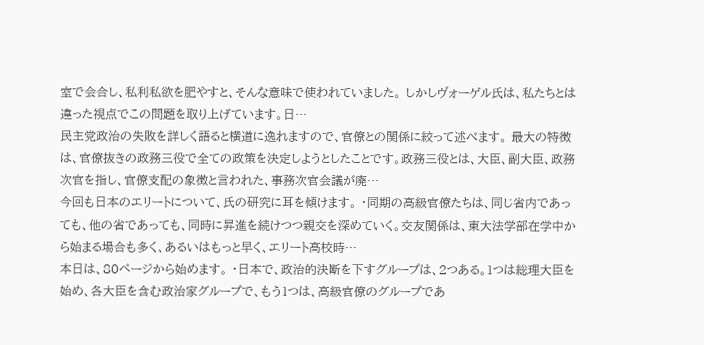室で会合し、私利私欲を肥やすと、そんな意味で使われていました。 しかしヴォーゲル氏は、私たちとは違った視点でこの問題を取り上げています。日…
民主党政治の失敗を詳しく語ると横道に逸れますので、官僚との関係に絞って述べます。 最大の特徴は、官僚抜きの政務三役で全ての政策を決定しようとしたことです。政務三役とは、大臣、副大臣、政務次官を指し、官僚支配の象徴と言われた、事務次官会議が廃…
今回も日本のエリートについて、氏の研究に耳を傾けます。 ・同期の高級官僚たちは、同じ省内であっても、他の省であっても、同時に昇進を続けつつ親交を深めていく。交友関係は、東大法学部在学中から始まる場合も多く、あるいはもっと早く、エリート高校時…
本日は、80ページから始めます。 ・日本で、政治的決断を下すグループは、2つある。1つは総理大臣を始め、各大臣を含む政治家グループで、もう1つは、高級官僚のグループであ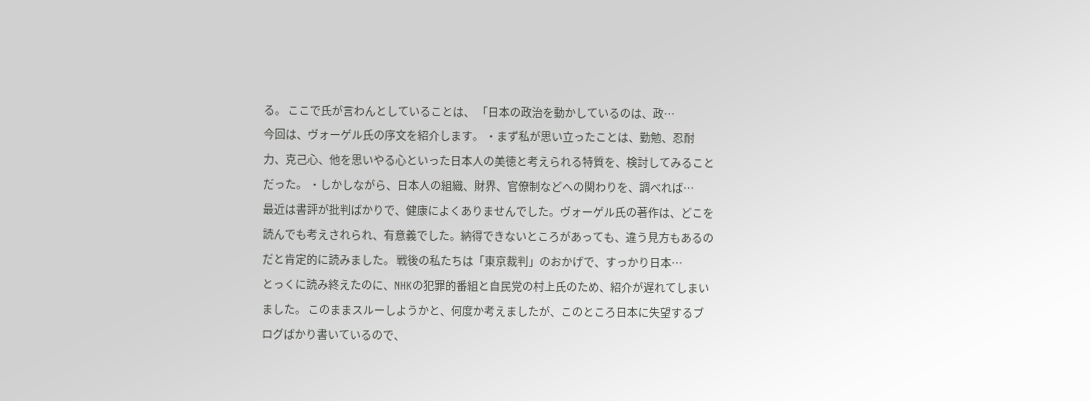る。 ここで氏が言わんとしていることは、 「日本の政治を動かしているのは、政…
今回は、ヴォーゲル氏の序文を紹介します。 ・まず私が思い立ったことは、勤勉、忍耐力、克己心、他を思いやる心といった日本人の美徳と考えられる特質を、検討してみることだった。 ・しかしながら、日本人の組織、財界、官僚制などへの関わりを、調べれば…
最近は書評が批判ばかりで、健康によくありませんでした。ヴォーゲル氏の著作は、どこを読んでも考えされられ、有意義でした。納得できないところがあっても、違う見方もあるのだと肯定的に読みました。 戦後の私たちは「東京裁判」のおかげで、すっかり日本…
とっくに読み終えたのに、NHKの犯罪的番組と自民党の村上氏のため、紹介が遅れてしまいました。 このままスルーしようかと、何度か考えましたが、このところ日本に失望するブログばかり書いているので、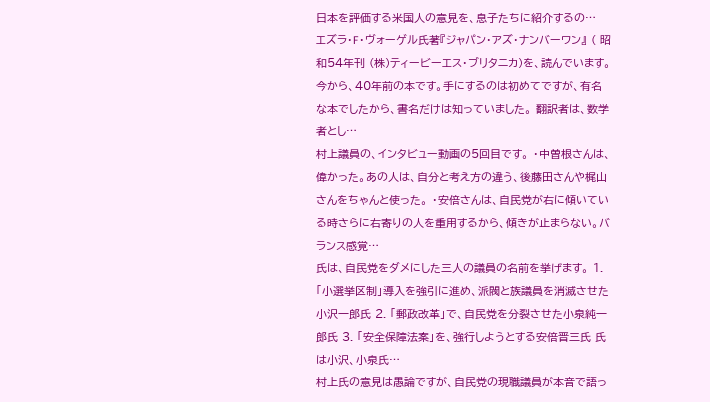日本を評価する米国人の意見を、息子たちに紹介するの…
エズラ・F・ヴォーゲル氏著『ジャパン・アズ・ナンバーワン』 ( 昭和54年刊 (株)ティービーエス・ブリタニカ)を、読んでいます。 今から、40年前の本です。手にするのは初めてですが、有名な本でしたから、書名だけは知っていました。 翻訳者は、数学者とし…
村上議員の、インタビュー動画の5回目です。 ・中曽根さんは、偉かった。あの人は、自分と考え方の違う、後藤田さんや梶山さんをちゃんと使った。 ・安倍さんは、自民党が右に傾いている時さらに右寄りの人を重用するから、傾きが止まらない。バランス感覚…
氏は、自民党をダメにした三人の議員の名前を挙げます。 1. 「小選挙区制」導入を強引に進め、派閥と族議員を消滅させた小沢一郎氏 2. 「郵政改革」で、自民党を分裂させた小泉純一郎氏 3. 「安全保障法案」を、強行しようとする安倍晋三氏 氏は小沢、小泉氏…
村上氏の意見は愚論ですが、自民党の現職議員が本音で語っ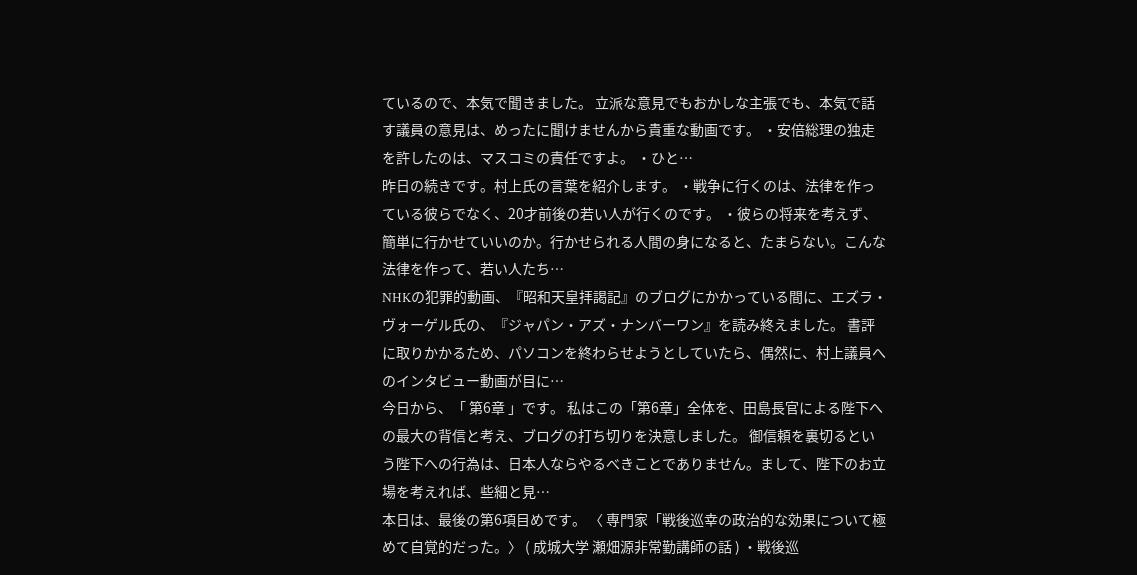ているので、本気で聞きました。 立派な意見でもおかしな主張でも、本気で話す議員の意見は、めったに聞けませんから貴重な動画です。 ・安倍総理の独走を許したのは、マスコミの責任ですよ。 ・ひと…
昨日の続きです。村上氏の言葉を紹介します。 ・戦争に行くのは、法律を作っている彼らでなく、20才前後の若い人が行くのです。 ・彼らの将来を考えず、簡単に行かせていいのか。行かせられる人間の身になると、たまらない。こんな法律を作って、若い人たち…
NHKの犯罪的動画、『昭和天皇拝謁記』のブログにかかっている間に、エズラ・ヴォーゲル氏の、『ジャパン・アズ・ナンバーワン』を読み終えました。 書評に取りかかるため、パソコンを終わらせようとしていたら、偶然に、村上議員へのインタビュー動画が目に…
今日から、「 第6章 」です。 私はこの「第6章」全体を、田島長官による陛下への最大の背信と考え、ブログの打ち切りを決意しました。 御信頼を裏切るという陛下への行為は、日本人ならやるべきことでありません。まして、陛下のお立場を考えれば、些細と見…
本日は、最後の第6項目めです。 〈 専門家「戦後巡幸の政治的な効果について極めて自覚的だった。〉 ( 成城大学 瀬畑源非常勤講師の話 ) ・戦後巡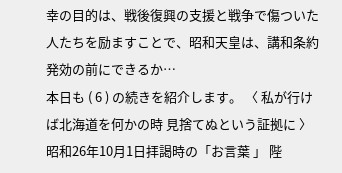幸の目的は、戦後復興の支援と戦争で傷ついた人たちを励ますことで、昭和天皇は、講和条約発効の前にできるか…
本日も ( 6 ) の続きを紹介します。 〈 私が行けば北海道を何かの時 見捨てぬという証拠に 〉 昭和26年10月1日拝謁時の「お言葉 」 陛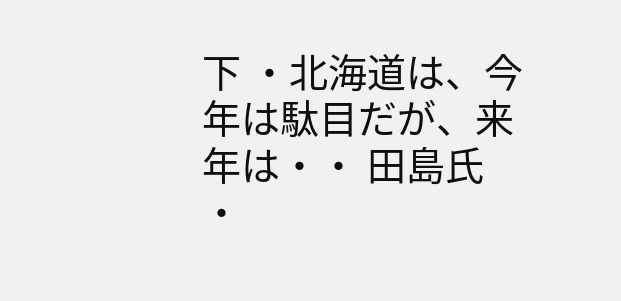下 ・北海道は、今年は駄目だが、来年は・・ 田島氏 ・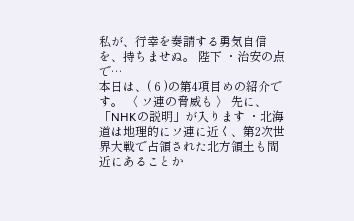私が、行幸を奏請する勇気自信を、持ちませぬ。 陛下 ・治安の点で…
本日は、( 6 )の第4項目めの紹介です。 〈 ソ連の脅威も 〉 先に、「NHKの説明」が入ります ・北海道は地理的にソ連に近く、第2次世界大戦で占領された北方領土も間近にあることか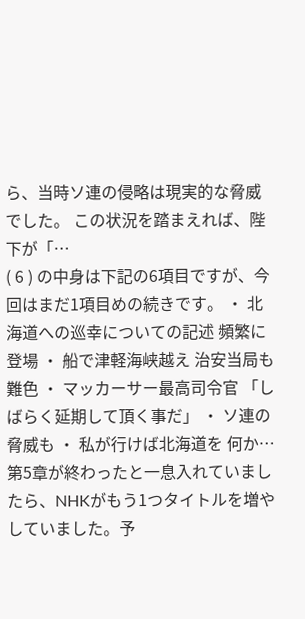ら、当時ソ連の侵略は現実的な脅威でした。 この状況を踏まえれば、陛下が「…
( 6 ) の中身は下記の6項目ですが、今回はまだ1項目めの続きです。 ・ 北海道への巡幸についての記述 頻繁に登場 ・ 船で津軽海峡越え 治安当局も難色 ・ マッカーサー最高司令官 「しばらく延期して頂く事だ」 ・ ソ連の脅威も ・ 私が行けば北海道を 何か…
第5章が終わったと一息入れていましたら、NHKがもう1つタイトルを増やしていました。予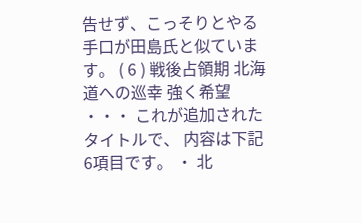告せず、こっそりとやる手口が田島氏と似ています。 ( 6 ) 戦後占領期 北海道への巡幸 強く希望 ・・・ これが追加されたタイトルで、 内容は下記 6項目です。 ・ 北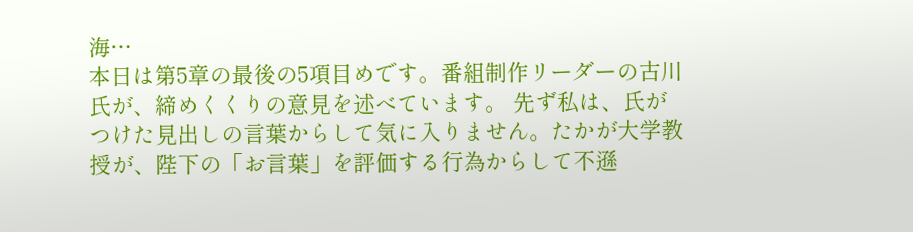海…
本日は第5章の最後の5項目めです。番組制作リーダーの古川氏が、締めくくりの意見を述べています。 先ず私は、氏がつけた見出しの言葉からして気に入りません。たかが大学教授が、陛下の「お言葉」を評価する行為からして不遜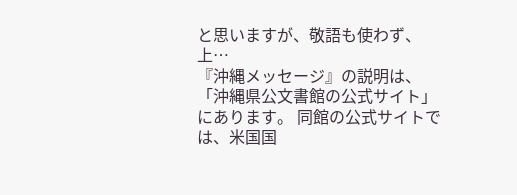と思いますが、敬語も使わず、上…
『沖縄メッセージ』の説明は、「沖縄県公文書館の公式サイト」にあります。 同館の公式サイトでは、米国国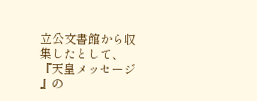立公文書館から収集したとして、『天皇メッセージ 』の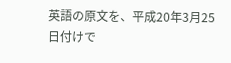英語の原文を、平成20年3月25日付けで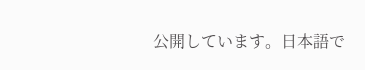公開しています。日本語で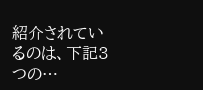紹介されているのは、下記3つの…